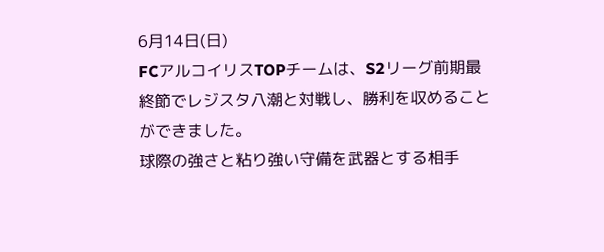6月14日(日)
FCアルコイリスTOPチームは、S2リーグ前期最終節でレジスタ八潮と対戦し、勝利を収めることができました。
球際の強さと粘り強い守備を武器とする相手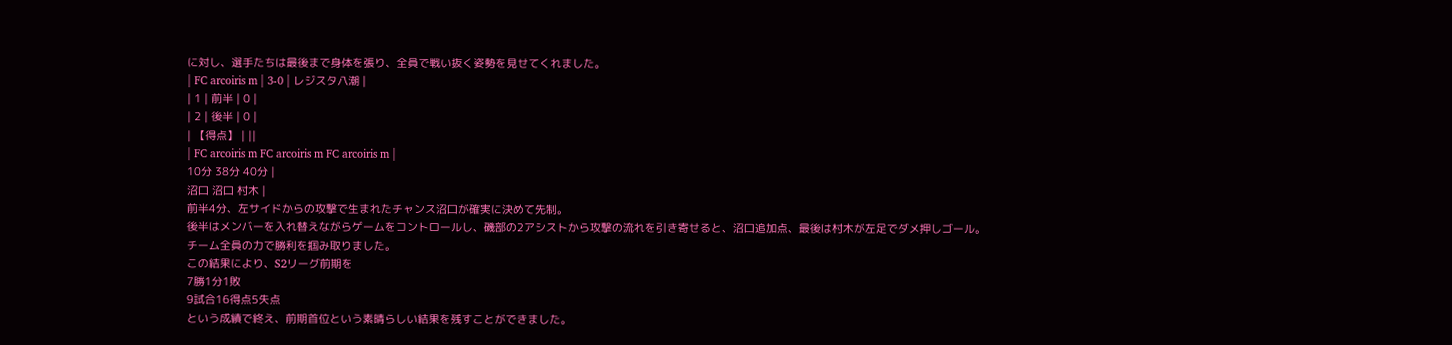に対し、選手たちは最後まで身体を張り、全員で戦い抜く姿勢を見せてくれました。
| FC arcoiris m | 3-0 | レジスタ八潮 |
| 1 | 前半 | 0 |
| 2 | 後半 | 0 |
| 【得点】 | ||
| FC arcoiris m FC arcoiris m FC arcoiris m |
10分 38分 40分 |
沼口 沼口 村木 |
前半4分、左サイドからの攻撃で生まれたチャンス沼口が確実に決めて先制。
後半はメンバーを入れ替えながらゲームをコントロールし、磯部の2アシストから攻撃の流れを引き寄せると、沼口追加点、最後は村木が左足でダメ押しゴール。チーム全員の力で勝利を掴み取りました。
この結果により、S2リーグ前期を
7勝1分1敗
9試合16得点5失点
という成績で終え、前期首位という素晴らしい結果を残すことができました。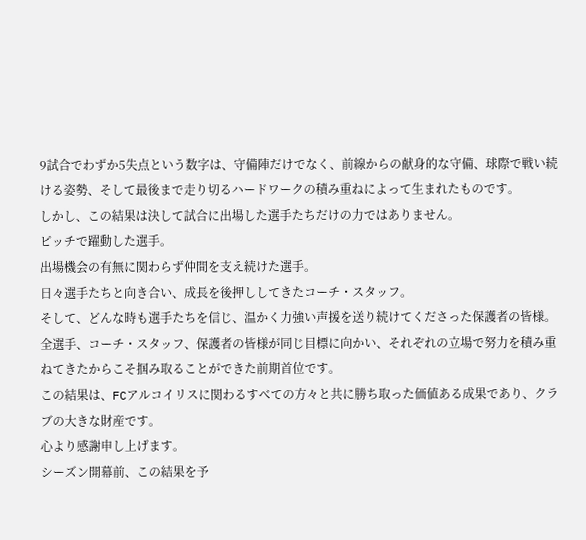9試合でわずか5失点という数字は、守備陣だけでなく、前線からの献身的な守備、球際で戦い続ける姿勢、そして最後まで走り切るハードワークの積み重ねによって生まれたものです。
しかし、この結果は決して試合に出場した選手たちだけの力ではありません。
ピッチで躍動した選手。
出場機会の有無に関わらず仲間を支え続けた選手。
日々選手たちと向き合い、成長を後押ししてきたコーチ・スタッフ。
そして、どんな時も選手たちを信じ、温かく力強い声援を送り続けてくださった保護者の皆様。
全選手、コーチ・スタッフ、保護者の皆様が同じ目標に向かい、それぞれの立場で努力を積み重ねてきたからこそ掴み取ることができた前期首位です。
この結果は、FCアルコイリスに関わるすべての方々と共に勝ち取った価値ある成果であり、クラブの大きな財産です。
心より感謝申し上げます。
シーズン開幕前、この結果を予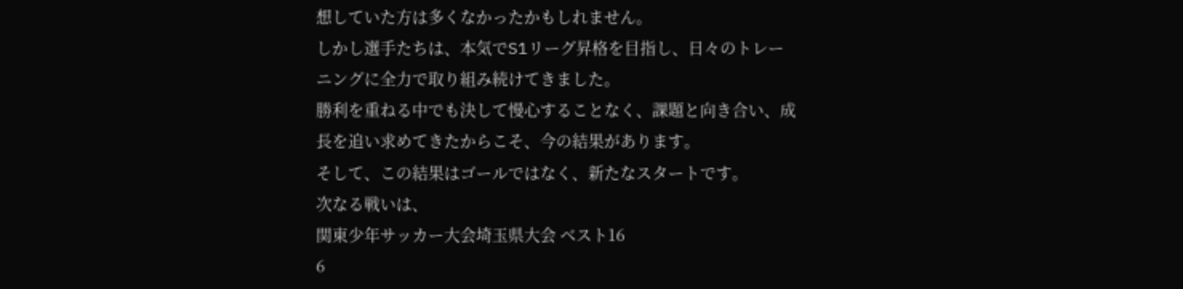想していた方は多くなかったかもしれません。
しかし選手たちは、本気でS1リーグ昇格を目指し、日々のトレーニングに全力で取り組み続けてきました。
勝利を重ねる中でも決して慢心することなく、課題と向き合い、成長を追い求めてきたからこそ、今の結果があります。
そして、この結果はゴールではなく、新たなスタートです。
次なる戦いは、
関東少年サッカー大会埼玉県大会 ベスト16
6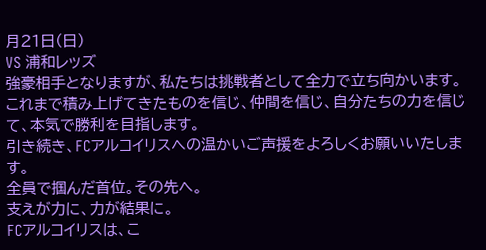月21日(日)
VS 浦和レッズ
強豪相手となりますが、私たちは挑戦者として全力で立ち向かいます。
これまで積み上げてきたものを信じ、仲間を信じ、自分たちの力を信じて、本気で勝利を目指します。
引き続き、FCアルコイリスへの温かいご声援をよろしくお願いいたします。
全員で掴んだ首位。その先へ。
支えが力に、力が結果に。
FCアルコイリスは、こ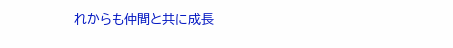れからも仲間と共に成長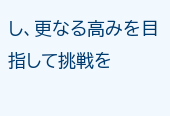し、更なる高みを目指して挑戦を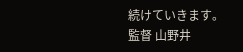続けていきます。
監督 山野井